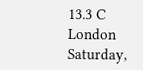13.3 C
London
Saturday,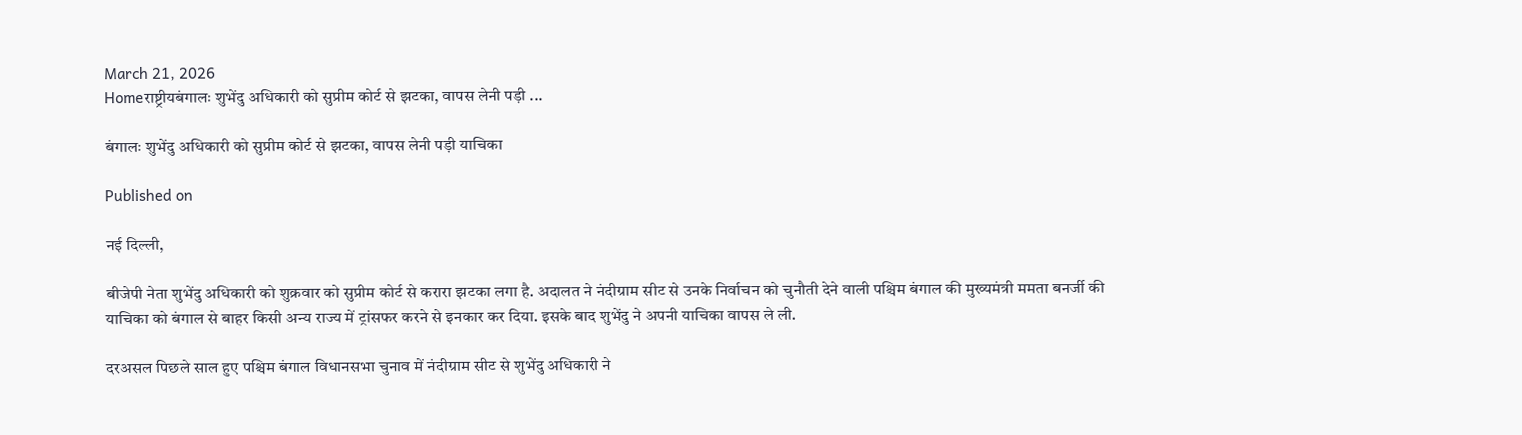March 21, 2026
Homeराष्ट्रीयबंगालः शुभेंदु अधिकारी को सुप्रीम कोर्ट से झटका, वापस लेनी पड़ी ...

बंगालः शुभेंदु अधिकारी को सुप्रीम कोर्ट से झटका, वापस लेनी पड़ी याचिका

Published on

नई दिल्ली,

बीजेपी नेता शुभेंदु अधिकारी को शुक्रवार को सुप्रीम कोर्ट से करारा झटका लगा है. अदालत ने नंदीग्राम सीट से उनके निर्वाचन को चुनौती देने वाली पश्चिम बंगाल की मुख्यमंत्री ममता बनर्जी की याचिका को बंगाल से बाहर किसी अन्य राज्य में ट्रांसफर करने से इनकार कर दिया. इसके बाद शुभेंदु ने अपनी याचिका वापस ले ली.

दरअसल पिछले साल हुए पश्चिम बंगाल विधानसभा चुनाव में नंदीग्राम सीट से शुभेंदु अधिकारी ने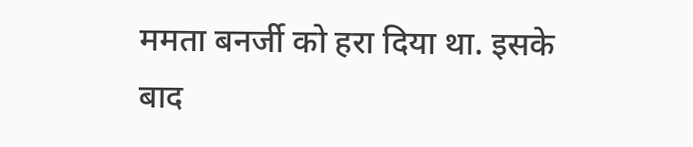ममता बनर्जी को हरा दिया था. इसके बाद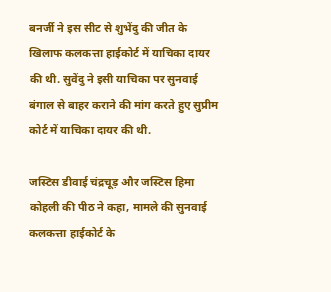बनर्जी ने इस सीट से शुभेंदु की जीत के खिलाफ कलकत्ता हाईकोर्ट में याचिका दायर की थी. सुवेंदु ने इसी याचिका पर सुनवाई बंगाल से बाहर कराने की मांग करते हुए सुप्रीम कोर्ट में याचिका दायर की थी.

जस्टिस डीवाई चंद्रचूड़ और जस्टिस हिमा कोहली की पीठ ने कहा, मामले की सुनवाई कलकत्ता हाईकोर्ट के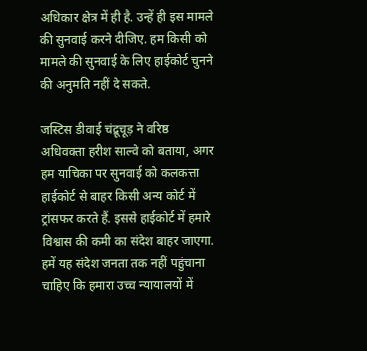अधिकार क्षेत्र में ही है. उन्हें ही इस मामले की सुनवाई करने दीजिए. हम किसी को मामले की सुनवाई के लिए हाईकोर्ट चुनने की अनुमति नहीं दे सकते.

जस्टिस डीवाई चंद्रूचूड़ ने वरिष्ठ अधिवक्ता हरीश साल्वे को बताया, अगर हम याचिका पर सुनवाई को कलकत्ता हाईकोर्ट से बाहर किसी अन्य कोर्ट में ट्रांसफर करते हैं. इससे हाईकोर्ट में हमारे विश्वास की कमी का संदेश बाहर जाएगा. हमें यह संदेश जनता तक नहीं पहुंचाना चाहिए कि हमारा उच्च न्यायालयों में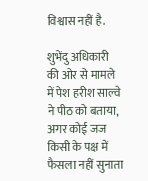विश्वास नहीं है.

शुभेंदु अधिकारी की ओर से मामले में पेश हरीश साल्वे ने पीठ को बताया, अगर कोई जज किसी के पक्ष में फैसला नहीं सुनाता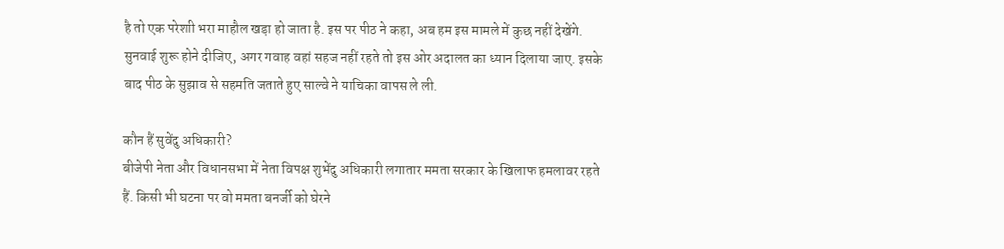है तो एक परेशाी भरा माहौल खड़ा हो जाता है. इस पर पीठ ने कहा, अब हम इस मामले में कुछ नहीं देखेंगे. सुनवाई शुरू होने दीजिए, अगर गवाह वहां सहज नहीं रहते तो इस ओर अदालत का ध्यान दिलाया जाए. इसके बाद पीठ के सुझाव से सहमति जताते हुए साल्वे ने याचिका वापस ले ली.

कौन हैं सुवेंदु अधिकारी?
बीजेपी नेता और विधानसभा में नेता विपक्ष शुभेंदु अधिकारी लगातार ममता सरकार के खिलाफ हमलावर रहते हैं. किसी भी घटना पर वो ममता बनर्जी को घेरने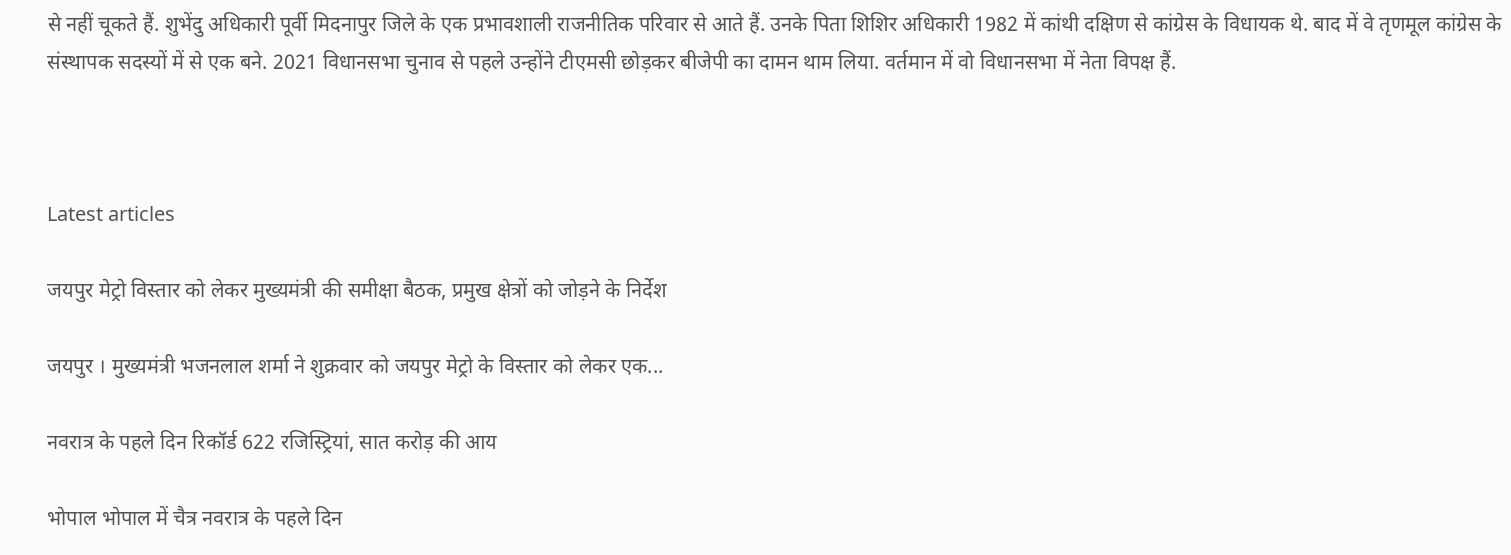से नहीं चूकते हैं. शुभेंदु अधिकारी पूर्वी मिदनापुर जिले के एक प्रभावशाली राजनीतिक परिवार से आते हैं. उनके पिता शिशिर अधिकारी 1982 में कांथी दक्षिण से कांग्रेस के विधायक थे. बाद में वे तृणमूल कांग्रेस के संस्थापक सदस्यों में से एक बने. 2021 विधानसभा चुनाव से पहले उन्होंने टीएमसी छोड़कर बीजेपी का दामन थाम लिया. वर्तमान में वो विधानसभा में नेता विपक्ष हैं.



Latest articles

जयपुर मेट्रो विस्तार को लेकर मुख्यमंत्री की समीक्षा बैठक, प्रमुख क्षेत्रों को जोड़ने के निर्देश

जयपुर । मुख्यमंत्री भजनलाल शर्मा ने शुक्रवार को जयपुर मेट्रो के विस्तार को लेकर एक...

नवरात्र के पहले दिन रिकॉर्ड 622 रजिस्ट्रियां, सात करोड़ की आय

भोपाल भोपाल में चैत्र नवरात्र के पहले दिन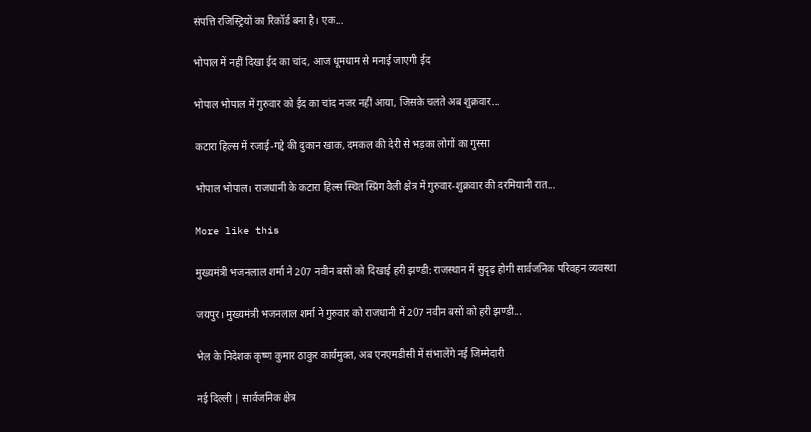संपत्ति रजिस्ट्रियों का रिकॉर्ड बना है। एक...

भोपाल में नहीं दिखा ईद का चांद, आज धूमधाम से मनाई जाएगी ईद

भोपाल भोपाल में गुरुवार को ईद का चांद नजर नहीं आया, जिसके चलते अब शुक्रवार...

कटारा हिल्स में रजाई-गद्दे की दुकान खाक, दमकल की देरी से भड़का लोगों का गुस्सा

भोपाल भोपाल। राजधानी के कटारा हिल्स स्थित स्प्रिंग वैली क्षेत्र में गुरुवार-शुक्रवार की दरमियानी रात...

More like this

मुख्यमंत्री भजनलाल शर्मा ने 207 नवीन बसों को दिखाई हरी झण्डी: राजस्थान में सुदृढ़ होगी सार्वजनिक परिवहन व्यवस्था

जयपुर। मुख्यमंत्री भजनलाल शर्मा ने गुरुवार को राजधानी में 207 नवीन बसों को हरी झण्डी...

भेल के निदेशक कृष्ण कुमार ठाकुर कार्यमुक्त, अब एनएमडीसी में संभालेंगे नई जिम्मेदारी

नई दिल्ली | सार्वजनिक क्षेत्र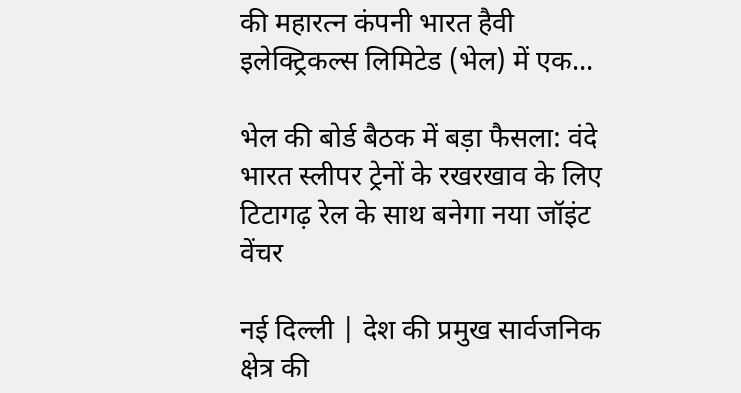की महारत्न कंपनी भारत हैवी इलेक्ट्रिकल्स लिमिटेड (भेल) में एक...

भेल की बोर्ड बैठक में बड़ा फैसला: वंदे भारत स्लीपर ट्रेनों के रखरखाव के लिए टिटागढ़ रेल के साथ बनेगा नया जॉइंट वेंचर

नई दिल्ली | देश की प्रमुख सार्वजनिक क्षेत्र की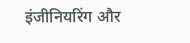इंजीनियरिंग और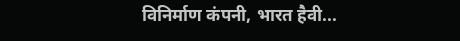विनिर्माण कंपनी, भारत हैवी...